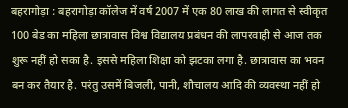बहरागोड़ा : बहरागोड़ा कॉलेज में वर्ष 2007 में एक 80 लाख की लागत से स्वीकृत 100 बेड का महिला छात्रावास विश्व विद्यालय प्रबंधन की लापरवाही से आज तक शुरू नहीं हो सका है. इससे महिला शिक्षा को झटका लगा है. छात्रावास का भवन बन कर तैयार है. परंतु उसमें बिजली, पानी, शौचालय आदि की व्यवस्था नहीं हो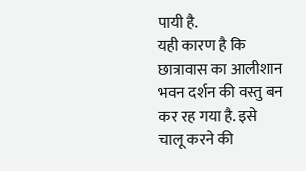पायी है.
यही कारण है कि छात्रावास का आलीशान भवन दर्शन की वस्तु बन कर रह गया है. इसे चालू करने की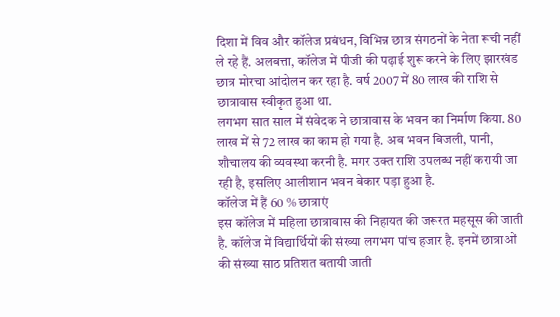दिशा में विव और कॉलेज प्रबंधन, विभिन्न छात्र संगठनों के नेता रूची नहीं ले रहे हैं. अलबत्ता, कॉलेज में पीजी की पढ़ाई शुरू करने के लिए झारखंड छात्र मोरचा आंदोलन कर रहा है. वर्ष 2007 में 80 लाख की राशि से छात्रावास स्वीकृत हुआ था.
लगभग सात साल में संवेदक ने छात्रावास के भवन का निर्माण किया. 80 लाख में से 72 लाख का काम हो गया है. अब भवन बिजली, पानी, शौचालय की व्यवस्था करनी है. मगर उक्त राशि उपलब्ध नहीं करायी जा रही है, इसलिए आलीशान भवन बेकार पड़ा हुआ है.
कॉलेज में हैं 60 % छात्राएं
इस कॉलेज में महिला छात्रावास की निहायत की जरूरत महसूस की जाती है. कॉलेज में विद्यार्थियों की संख्या लगभग पांच हजार है. इनमें छात्राओं की संख्या साठ प्रतिशत बतायी जाती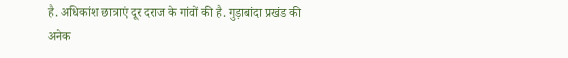है. अधिकांश छात्राएं दूर दराज के गांवों की है. गुड़ाबांदा प्रखंड की अनेक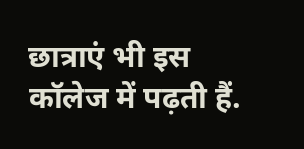छात्राएं भी इस कॉलेज में पढ़ती हैं.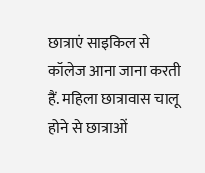छात्राएं साइकिल से कॉलेज आना जाना करती हैं. महिला छात्रावास चालू होने से छात्राओं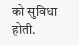को सुविधा होती.